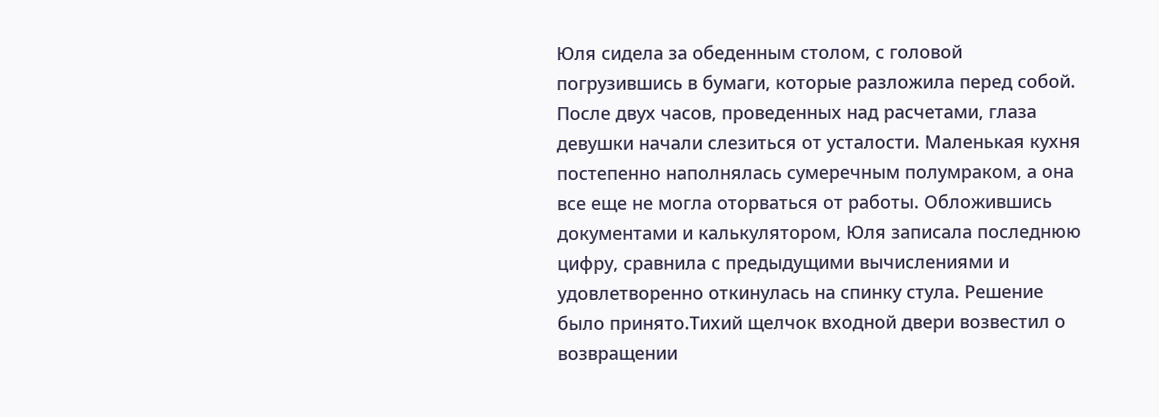Юля сидела за обеденным столом, с головой погрузившись в бумаги, которые разложила перед собой. После двух часов, проведенных над расчетами, глаза девушки начали слезиться от усталости. Маленькая кухня постепенно наполнялась сумеречным полумраком, а она все еще не могла оторваться от работы. Обложившись документами и калькулятором, Юля записала последнюю цифру, сравнила с предыдущими вычислениями и удовлетворенно откинулась на спинку стула. Решение было принято.Тихий щелчок входной двери возвестил о возвращении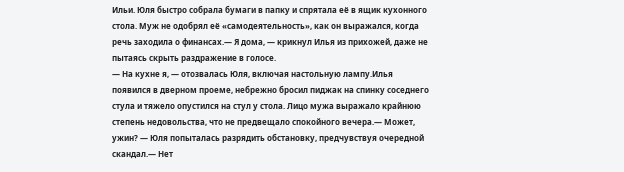Ильи. Юля быстро собрала бумаги в папку и спрятала её в ящик кухонного стола. Муж не одобрял её «самодеятельность», как он выражался, когда речь заходила о финансах.— Я дома, — крикнул Илья из прихожей, даже не пытаясь скрыть раздражение в голосе.
— На кухне я, — отозвалась Юля, включая настольную лампу.Илья появился в дверном проеме, небрежно бросил пиджак на спинку соседнего стула и тяжело опустился на стул у стола. Лицо мужа выражало крайнюю степень недовольства, что не предвещало спокойного вечера.— Может, ужин? — Юля попыталась разрядить обстановку, предчувствуя очередной скандал.— Нет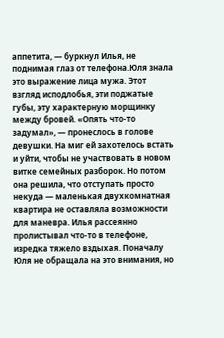аппетита, — буркнул Илья, не поднимая глаз от телефона.Юля знала это выражение лица мужа. Этот взгляд исподлобья, эти поджатые губы, эту характерную морщинку между бровей. «Опять что-то задумал», — пронеслось в голове девушки. На миг ей захотелось встать и уйти, чтобы не участвовать в новом витке семейных разборок. Но потом она решила, что отступать просто некуда — маленькая двухкомнатная квартира не оставляла возможности для маневра. Илья рассеянно пролистывал что-то в телефоне, изредка тяжело вздыхая. Поначалу Юля не обращала на это внимания, но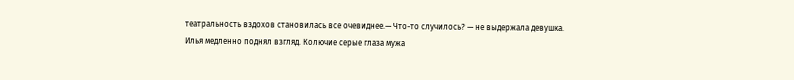театральность вздохов становилась все очевиднее.— Что-то случилось? — не выдержала девушка.
Илья медленно поднял взгляд. Колючие серые глаза мужа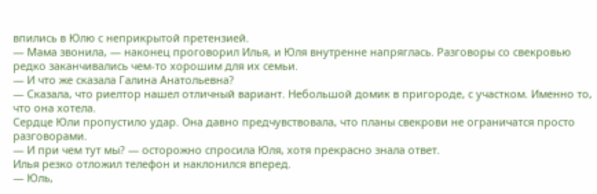впились в Юлю с неприкрытой претензией.
— Мама звонила, — наконец проговорил Илья, и Юля внутренне напряглась. Разговоры со свекровью редко заканчивались чем-то хорошим для их семьи.
— И что же сказала Галина Анатольевна?
— Сказала, что риелтор нашел отличный вариант. Небольшой домик в пригороде, с участком. Именно то, что она хотела.
Сердце Юли пропустило удар. Она давно предчувствовала, что планы свекрови не ограничатся просто разговорами.
— И при чем тут мы? — осторожно спросила Юля, хотя прекрасно знала ответ.
Илья резко отложил телефон и наклонился вперед.
— Юль,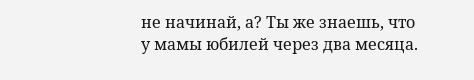не начинай, а? Ты же знаешь, что у мамы юбилей через два месяца.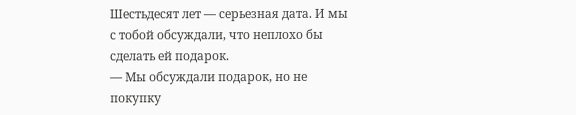Шестьдесят лет — серьезная дата. И мы с тобой обсуждали, что неплохо бы сделать ей подарок.
— Мы обсуждали подарок, но не покупку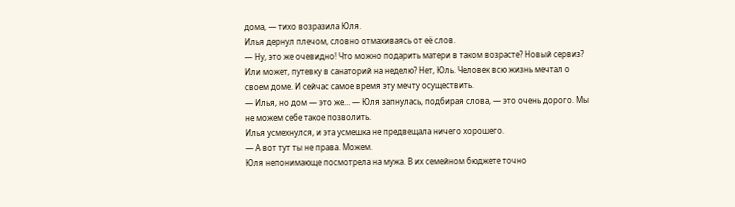дома, — тихо возразила Юля.
Илья дернул плечом, словно отмахиваясь от её слов.
— Ну, это же очевидно! Что можно подарить матери в таком возрасте? Новый сервиз? Или может, путевку в санаторий на неделю? Нет, Юль. Человек всю жизнь мечтал о своем доме. И сейчас самое время эту мечту осуществить.
— Илья, но дом — это же… — Юля запнулась, подбирая слова, — это очень дорого. Мы не можем себе такое позволить.
Илья усмехнулся, и эта усмешка не предвещала ничего хорошего.
— А вот тут ты не права. Можем.
Юля непонимающе посмотрела на мужа. В их семейном бюджете точно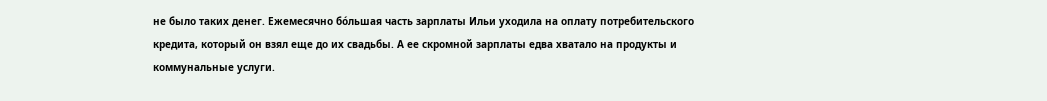не было таких денег. Ежемесячно бóльшая часть зарплаты Ильи уходила на оплату потребительского кредита, который он взял еще до их свадьбы. А ее скромной зарплаты едва хватало на продукты и коммунальные услуги.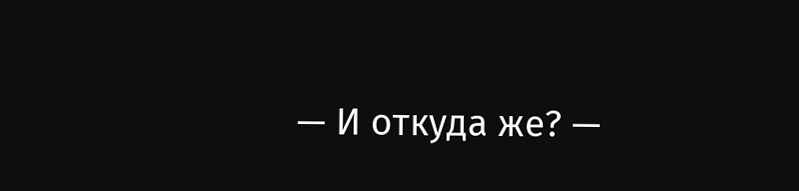— И откуда же? —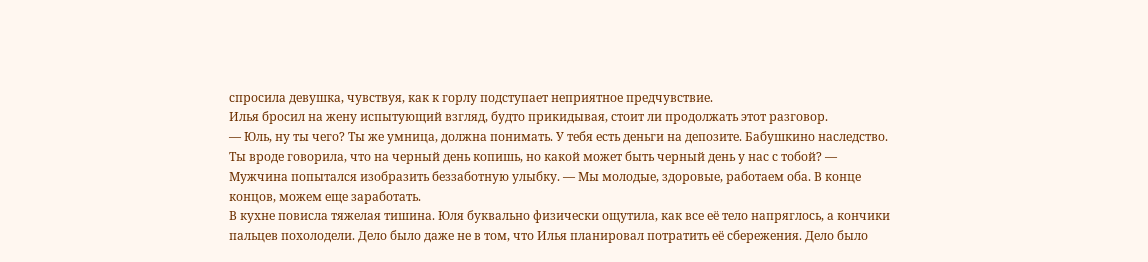спросила девушка, чувствуя, как к горлу подступает неприятное предчувствие.
Илья бросил на жену испытующий взгляд, будто прикидывая, стоит ли продолжать этот разговор.
— Юль, ну ты чего? Ты же умница, должна понимать. У тебя есть деньги на депозите. Бабушкино наследство. Ты вроде говорила, что на черный день копишь, но какой может быть черный день у нас с тобой? — Мужчина попытался изобразить беззаботную улыбку. — Мы молодые, здоровые, работаем оба. В конце концов, можем еще заработать.
В кухне повисла тяжелая тишина. Юля буквально физически ощутила, как все её тело напряглось, а кончики пальцев похолодели. Дело было даже не в том, что Илья планировал потратить её сбережения. Дело было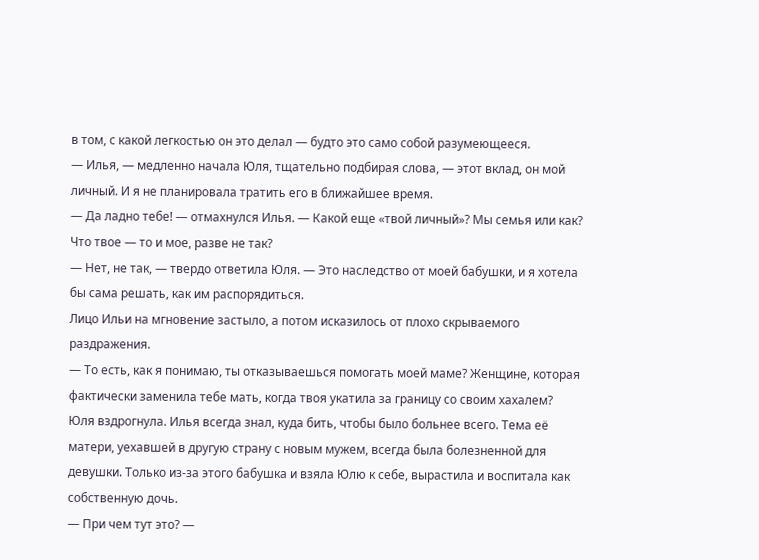в том, с какой легкостью он это делал — будто это само собой разумеющееся.
— Илья, — медленно начала Юля, тщательно подбирая слова, — этот вклад, он мой личный. И я не планировала тратить его в ближайшее время.
— Да ладно тебе! — отмахнулся Илья. — Какой еще «твой личный»? Мы семья или как? Что твое — то и мое, разве не так?
— Нет, не так, — твердо ответила Юля. — Это наследство от моей бабушки, и я хотела бы сама решать, как им распорядиться.
Лицо Ильи на мгновение застыло, а потом исказилось от плохо скрываемого раздражения.
— То есть, как я понимаю, ты отказываешься помогать моей маме? Женщине, которая фактически заменила тебе мать, когда твоя укатила за границу со своим хахалем?
Юля вздрогнула. Илья всегда знал, куда бить, чтобы было больнее всего. Тема её матери, уехавшей в другую страну с новым мужем, всегда была болезненной для девушки. Только из-за этого бабушка и взяла Юлю к себе, вырастила и воспитала как собственную дочь.
— При чем тут это? —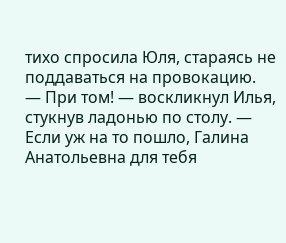тихо спросила Юля, стараясь не поддаваться на провокацию.
— При том! — воскликнул Илья, стукнув ладонью по столу. — Если уж на то пошло, Галина Анатольевна для тебя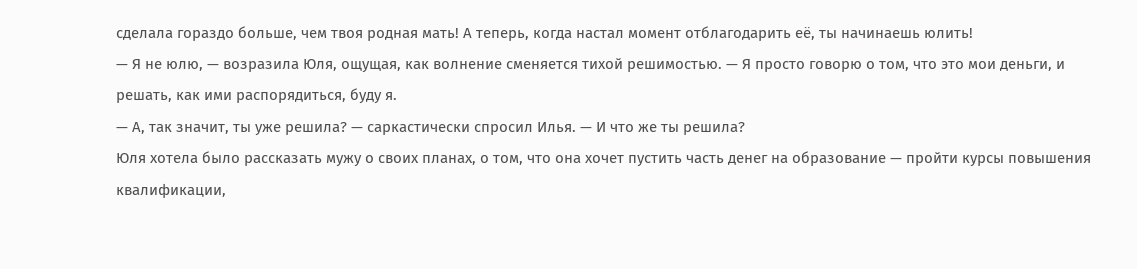сделала гораздо больше, чем твоя родная мать! А теперь, когда настал момент отблагодарить её, ты начинаешь юлить!
— Я не юлю, — возразила Юля, ощущая, как волнение сменяется тихой решимостью. — Я просто говорю о том, что это мои деньги, и решать, как ими распорядиться, буду я.
— А, так значит, ты уже решила? — саркастически спросил Илья. — И что же ты решила?
Юля хотела было рассказать мужу о своих планах, о том, что она хочет пустить часть денег на образование — пройти курсы повышения квалификации,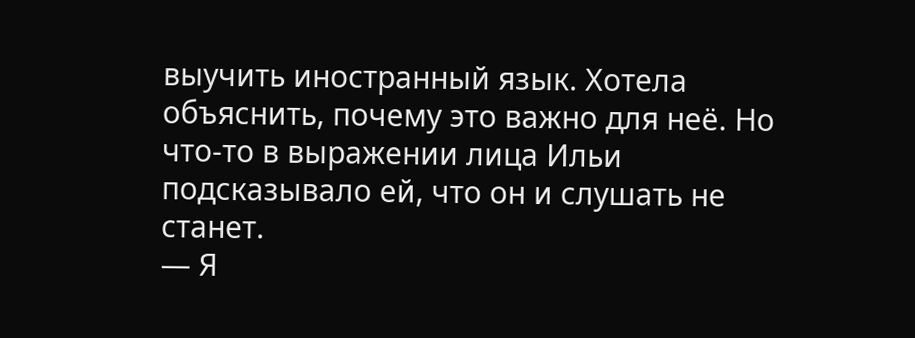выучить иностранный язык. Хотела объяснить, почему это важно для неё. Но что-то в выражении лица Ильи подсказывало ей, что он и слушать не станет.
— Я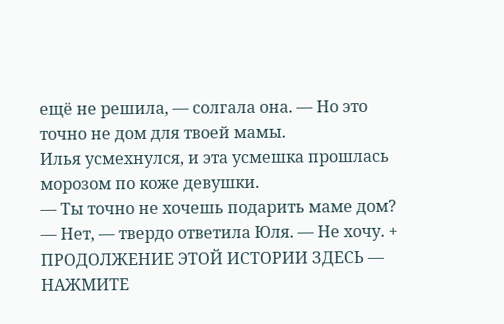ещё не решила, — солгала она. — Но это точно не дом для твоей мамы.
Илья усмехнулся, и эта усмешка прошлась морозом по коже девушки.
— Ты точно не хочешь подарить маме дом?
— Нет, — твердо ответила Юля. — Не хочу. +
ПРОДОЛЖЕНИЕ ЭТОЙ ИСТОРИИ ЗДЕСЬ — НАЖМИТЕ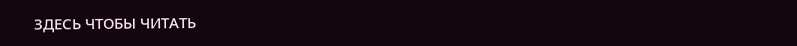ЗДЕСЬ ЧТОБЫ ЧИТАТЬ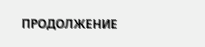ПРОДОЛЖЕНИЕ